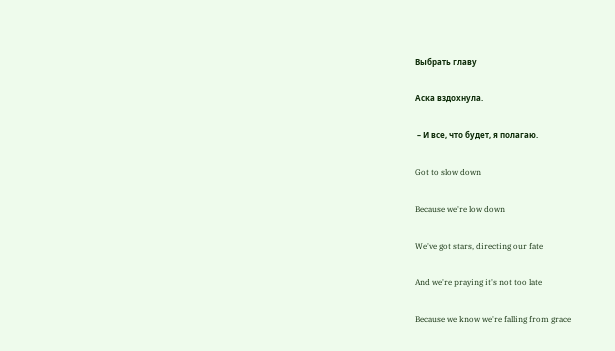Выбрать главу

Аска вздохнула.

 – И все, что будет, я полагаю.

Got to slow down

Because we're low down

We've got stars, directing our fate

And we're praying it's not too late

Because we know we're falling from grace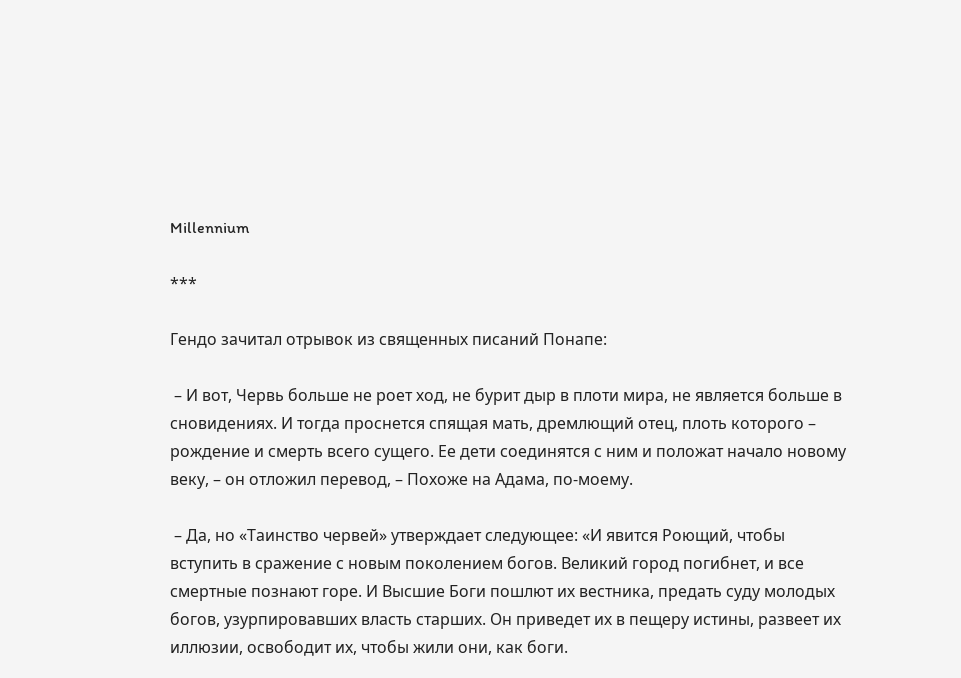Millennium

***

Гендо зачитал отрывок из священных писаний Понапе:

 – И вот, Червь больше не роет ход, не бурит дыр в плоти мира, не является больше в сновидениях. И тогда проснется спящая мать, дремлющий отец, плоть которого – рождение и смерть всего сущего. Ее дети соединятся с ним и положат начало новому веку, – он отложил перевод, – Похоже на Адама, по-моему.

 – Да, но «Таинство червей» утверждает следующее: «И явится Роющий, чтобы вступить в сражение с новым поколением богов. Великий город погибнет, и все смертные познают горе. И Высшие Боги пошлют их вестника, предать суду молодых богов, узурпировавших власть старших. Он приведет их в пещеру истины, развеет их иллюзии, освободит их, чтобы жили они, как боги.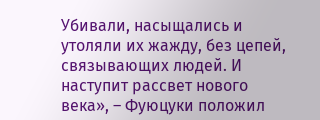Убивали, насыщались и утоляли их жажду, без цепей, связывающих людей. И наступит рассвет нового века», – Фуюцуки положил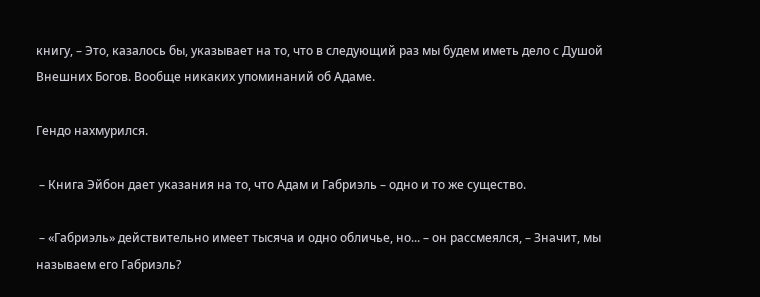книгу, – Это, казалось бы, указывает на то, что в следующий раз мы будем иметь дело с Душой Внешних Богов. Вообще никаких упоминаний об Адаме.

Гендо нахмурился.

 – Книга Эйбон дает указания на то, что Адам и Габриэль – одно и то же существо.

 – «Габриэль» действительно имеет тысяча и одно обличье, но... – он рассмеялся, – Значит, мы называем его Габриэль?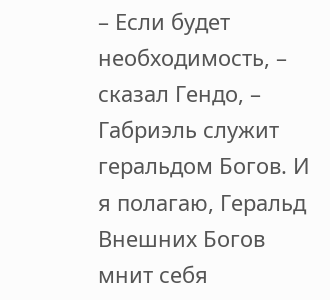– Если будет необходимость, – сказал Гендо, – Габриэль служит геральдом Богов. И я полагаю, Геральд Внешних Богов мнит себя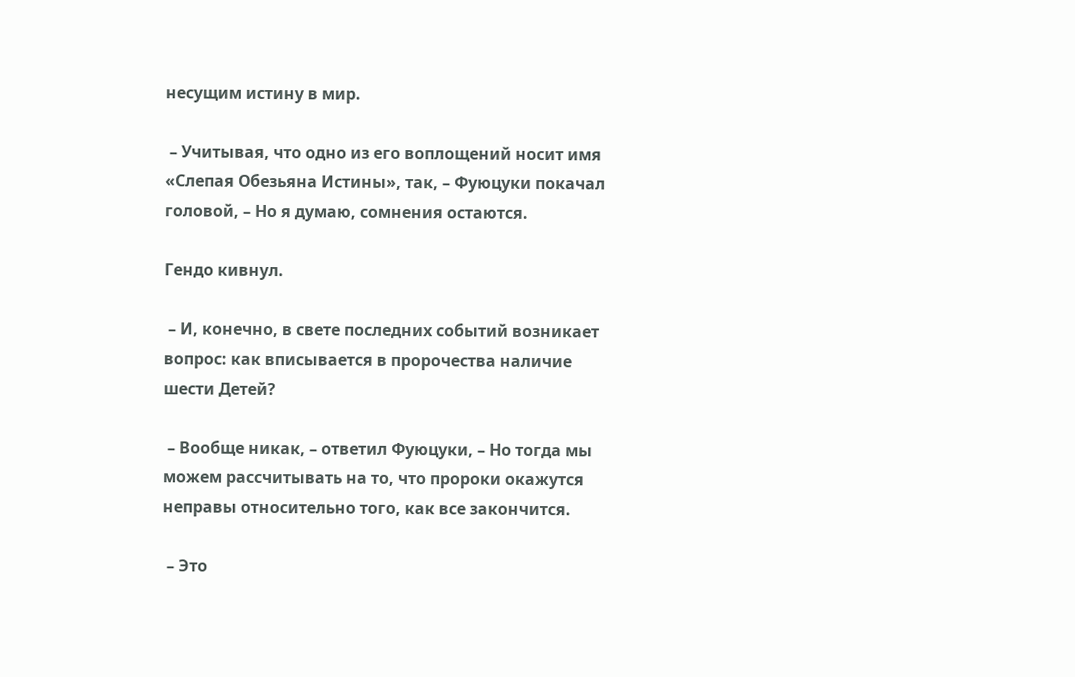несущим истину в мир.

 – Учитывая, что одно из его воплощений носит имя «Слепая Обезьяна Истины», так, – Фуюцуки покачал головой, – Но я думаю, сомнения остаются.

Гендо кивнул.

 – И, конечно, в свете последних событий возникает вопрос: как вписывается в пророчества наличие шести Детей?

 – Вообще никак, – ответил Фуюцуки, – Но тогда мы можем рассчитывать на то, что пророки окажутся неправы относительно того, как все закончится.

 – Это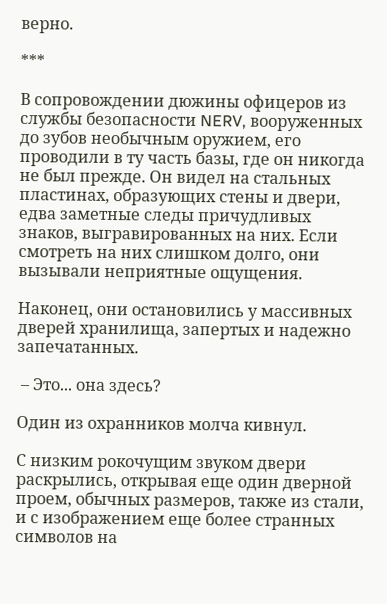верно.

***

В сопровождении дюжины офицеров из службы безопасности NERV, вооруженных до зубов необычным оружием, его проводили в ту часть базы, где он никогда не был прежде. Он видел на стальных пластинах, образующих стены и двери, едва заметные следы причудливых знаков, выгравированных на них. Если смотреть на них слишком долго, они вызывали неприятные ощущения.

Наконец, они остановились у массивных дверей хранилища, запертых и надежно запечатанных.

 – Это... она здесь?

Один из охранников молча кивнул.

С низким рокочущим звуком двери раскрылись, открывая еще один дверной проем, обычных размеров, также из стали, и с изображением еще более странных символов на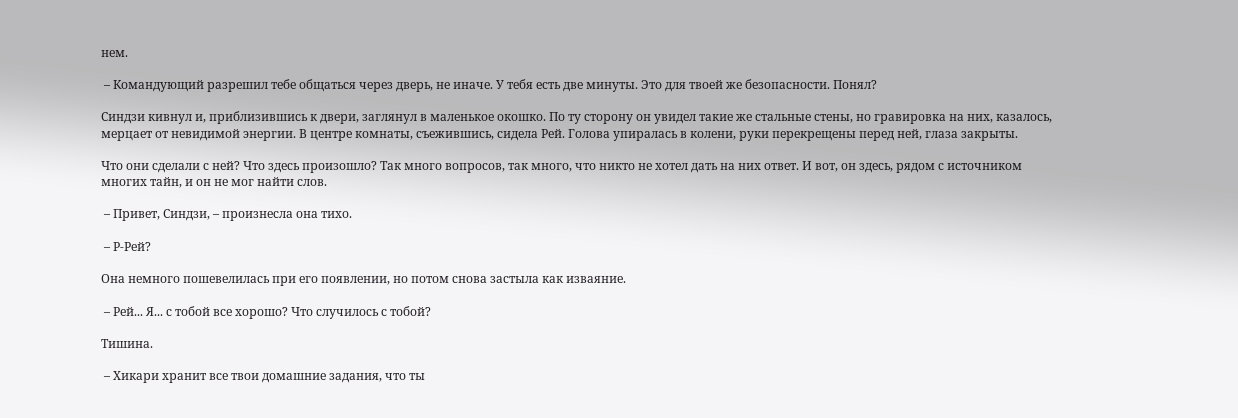нем.

 – Командующий разрешил тебе общаться через дверь, не иначе. У тебя есть две минуты. Это для твоей же безопасности. Понял?

Синдзи кивнул и, приблизившись к двери, заглянул в маленькое окошко. По ту сторону он увидел такие же стальные стены, но гравировка на них, казалось, мерцает от невидимой энергии. В центре комнаты, съежившись, сидела Рей. Голова упиралась в колени, руки перекрещены перед ней, глаза закрыты.

Что они сделали с ней? Что здесь произошло? Так много вопросов, так много, что никто не хотел дать на них ответ. И вот, он здесь, рядом с источником многих тайн, и он не мог найти слов.

 – Привет, Синдзи, – произнесла она тихо.

 – Р-Рей?

Она немного пошевелилась при его появлении, но потом снова застыла как изваяние.

 – Рей... Я... с тобой все хорошо? Что случилось с тобой?

Тишина.

 – Хикари хранит все твои домашние задания, что ты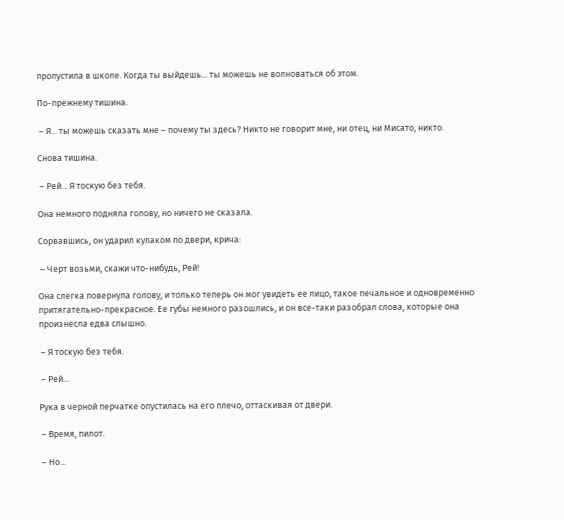пропустила в школе. Когда ты выйдешь... ты можешь не волноваться об этом.

По-прежнему тишина.

 – Я... ты можешь сказать мне – почему ты здесь? Никто не говорит мне, ни отец, ни Мисато, никто.

Снова тишина.

 – Рей... Я тоскую без тебя.

Она немного подняла голову, но ничего не сказала.

Сорвавшись, он ударил кулаком по двери, крича:

 – Черт возьми, скажи что-нибудь, Рей!

Она слегка повернула голову, и только теперь он мог увидеть ее лицо, такое печальное и одновременно притягательно-прекрасное. Ее губы немного разошлись, и он все-таки разобрал слова, которые она произнесла едва слышно.

 – Я тоскую без тебя.

 – Рей...

Рука в черной перчатке опустилась на его плечо, оттаскивая от двери.

 – Время, пилот.

 – Но...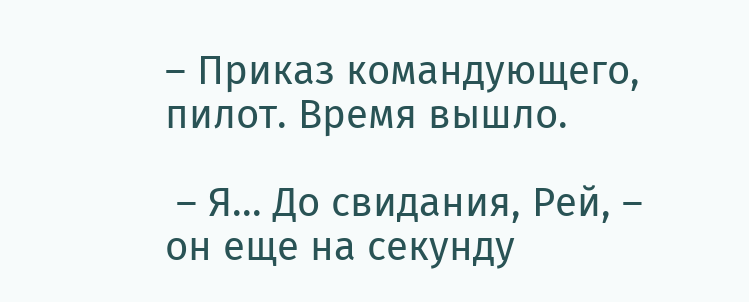– Приказ командующего, пилот. Время вышло.

 – Я... До свидания, Рей, – он еще на секунду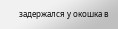задержался у окошка в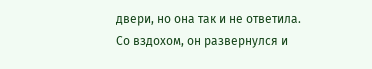двери, но она так и не ответила. Со вздохом, он развернулся и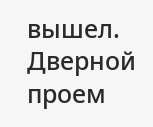вышел. Дверной проем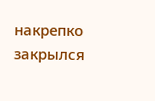накрепко закрылся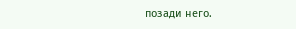позади него.